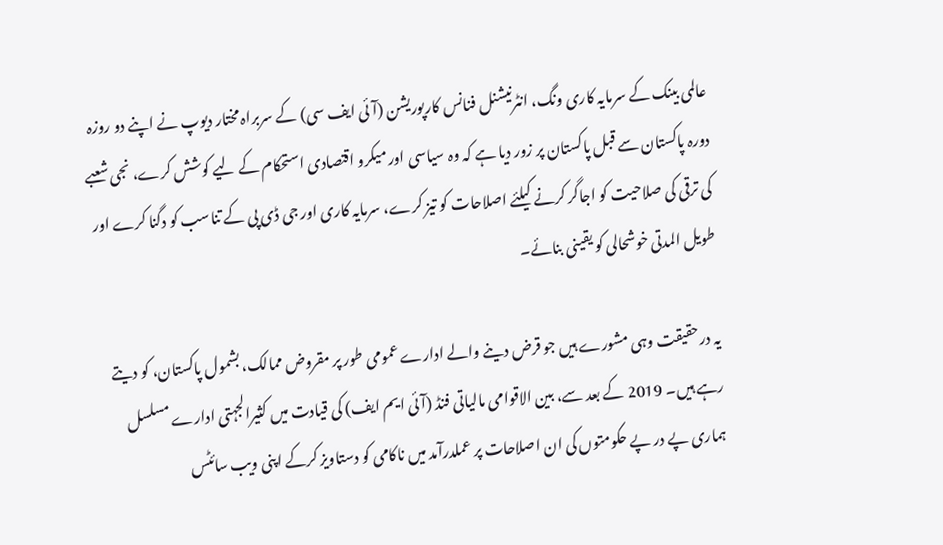عالمی بینک کے سرمایہ کاری ونگ، انٹرنیشنل فنانس کارپوریشن (آئی ایف سی) کے سربراہ مختار دیوپ نے اپنے دو روزہ دورہ پاکستان سے قبل پاکستان پر زور دیا ہے کہ وہ سیاسی اور میکرو اقتصادی استحکام کے لیے کوشش کرے، نجی شعبے کی ترقی کی صلاحیت کو اجاگر کرنے کیلئے اصلاحات کو تیز کرے، سرمایہ کاری اور جی ڈی پی کے تناسب کو دگنا کرے اور طویل المدتی خوشحالی کو یقینی بنائے۔

یہ درحقیقت وہی مشورے ہیں جو قرض دینے والے ادارے عمومی طور پر مقروض ممالک، بشمول پاکستان، کو دیتے رہے ہیں۔ 2019 کے بعد سے، بین الاقوامی مالیاتی فنڈ (آئی ایم ایف) کی قیادت میں کثیرالجہتی ادارے مسلسل ہماری پے در پے حکومتوں کی ان اصلاحات پر عملدرآمد میں ناکامی کو دستاویز کرکے اپنی ویب سائٹس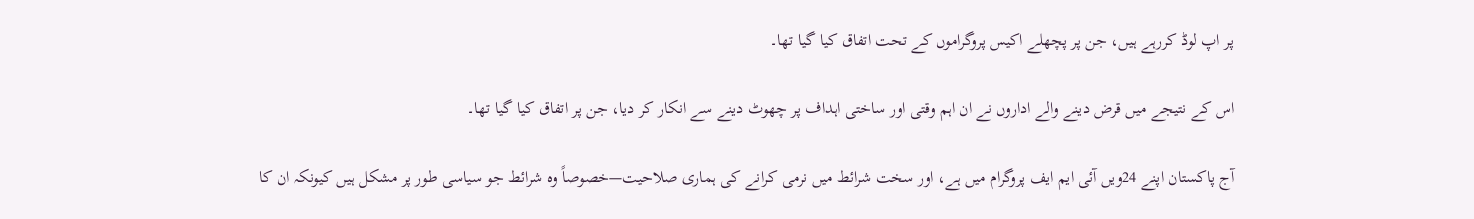پر اپ لوڈ کررہے ہیں، جن پر پچھلے اکیس پروگراموں کے تحت اتفاق کیا گیا تھا۔

اس کے نتیجے میں قرض دینے والے اداروں نے ان اہم وقتی اور ساختی اہداف پر چھوٹ دینے سے انکار کر دیا، جن پر اتفاق کیا گیا تھا۔

آج پاکستان اپنے 24ویں آئی ایم ایف پروگرام میں ہے، اور سخت شرائط میں نرمی کرانے کی ہماری صلاحیت—خصوصاً وہ شرائط جو سیاسی طور پر مشکل ہیں کیونکہ ان کا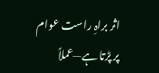اثر براہِ راست عوام پر پڑتا ہے—عملاً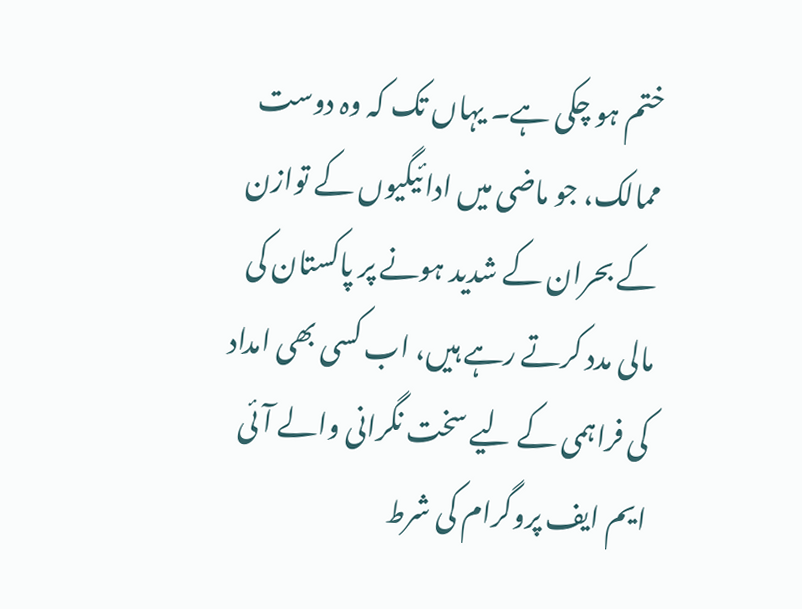ختم ہو چکی ہے۔ یہاں تک کہ وہ دوست ممالک، جو ماضی میں ادائیگیوں کے توازن کے بحران کے شدید ہونے پر پاکستان کی مالی مدد کرتے رہے ہیں، اب کسی بھی امداد کی فراہمی کے لیے سخت نگرانی والے آئی ایم ایف پروگرام کی شرط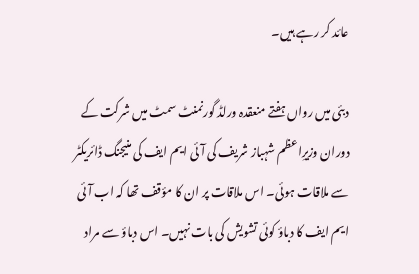عائد کر رہے ہیں۔

دبئی میں رواں ہفتے منعقدہ ورلڈ گورنمنٹ سمٹ میں شرکت کے دوران وزیرِاعظم شہباز شریف کی آئی ایم ایف کی منیجنگ ڈائریکٹر سے ملاقات ہوئی۔ اس ملاقات پر ان کا مؤقف تھا کہ اب آئی ایم ایف کا دباؤ کوئی تشویش کی بات نہیں۔ اس دباؤ سے مراد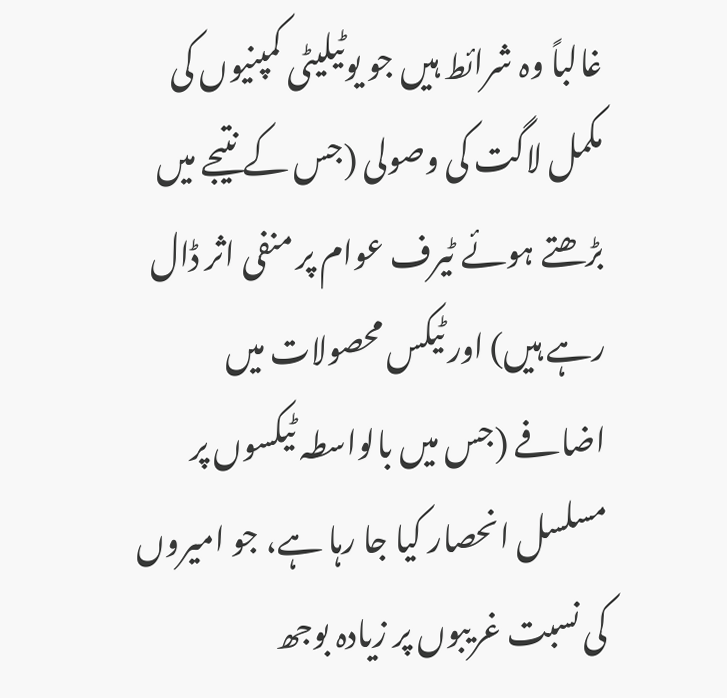غالباً وہ شرائط ہیں جو یوٹیلیٹی کمپنیوں کی مکمل لاگت کی وصولی (جس کے نتیجے میں بڑھتے ہوئے ٹیرف عوام پر منفی اثر ڈال رہے ہیں) اور ٹیکس محصولات میں اضافے (جس میں بالواسطہ ٹیکسوں پر مسلسل انحصار کیا جا رہا ہے، جو امیروں کی نسبت غریبوں پر زیادہ بوجھ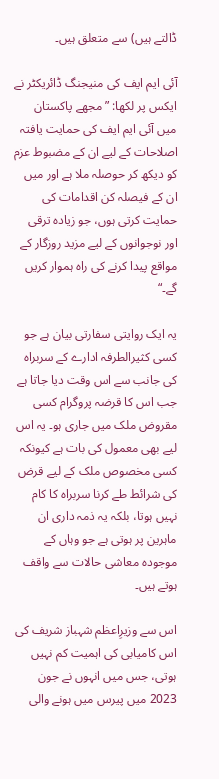ڈالتے ہیں) سے متعلق ہیں۔

آئی ایم ایف کی منیجنگ ڈائریکٹر نے ایکس پر لکھا: ”مجھے پاکستان میں آئی ایم ایف کی حمایت یافتہ اصلاحات کے لیے ان کے مضبوط عزم کو دیکھ کر حوصلہ ملا ہے اور میں ان کے فیصلہ کن اقدامات کی حمایت کرتی ہوں، جو زیادہ ترقی اور نوجوانوں کے لیے مزید روزگار کے مواقع پیدا کرنے کی راہ ہموار کریں گے۔“

یہ ایک روایتی سفارتی بیان ہے جو کسی کثیرالطرفہ ادارے کے سربراہ کی جانب سے اس وقت دیا جاتا ہے جب اس کا قرضہ پروگرام کسی مقروض ملک میں جاری ہو۔ یہ اس لیے بھی معمول کی بات ہے کیونکہ کسی مخصوص ملک کے لیے قرض کی شرائط طے کرنا سربراہ کا کام نہیں ہوتا، بلکہ یہ ذمہ داری ان ماہرین پر ہوتی ہے جو وہاں کے موجودہ معاشی حالات سے واقف ہوتے ہیں۔

اس سے وزیرِاعظم شہباز شریف کی اس کامیابی کی اہمیت کم نہیں ہوتی، جس میں انہوں نے جون 2023 میں پیرس میں ہونے والی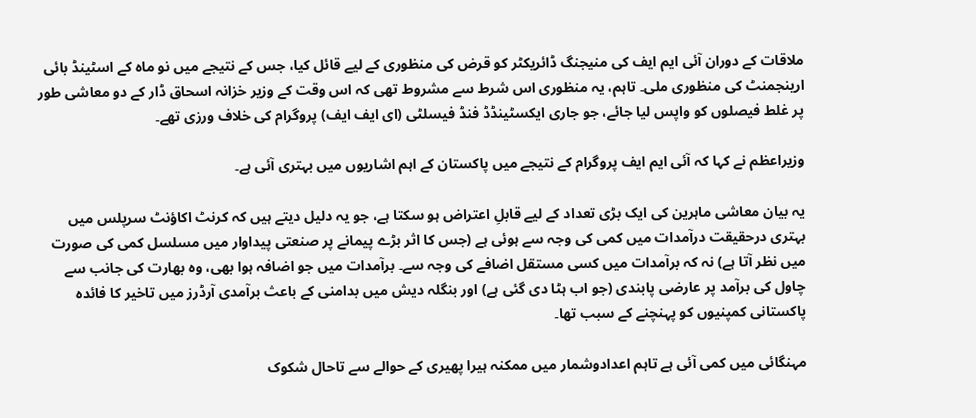ملاقات کے دوران آئی ایم ایف کی منیجنگ ڈائریکٹر کو قرض کی منظوری کے لیے قائل کیا، جس کے نتیجے میں نو ماہ کے اسٹینڈ بائی ارینجمنٹ کی منظوری ملی۔ تاہم، یہ منظوری اس شرط سے مشروط تھی کہ اس وقت کے وزیر خزانہ اسحاق ڈار کے دو معاشی طور پر غلط فیصلوں کو واپس لیا جائے، جو جاری ایکسٹینڈڈ فنڈ فیسلٹی (ای ایف ایف) پروگرام کی خلاف ورزی تھے۔

وزیراعظم نے کہا کہ آئی ایم ایف پروگرام کے نتیجے میں پاکستان کے اہم اشاریوں میں بہتری آئی ہے۔

یہ بیان معاشی ماہرین کی ایک بڑی تعداد کے لیے قابلِ اعتراض ہو سکتا ہے، جو یہ دلیل دیتے ہیں کہ کرنٹ اکاؤنٹ سرپلس میں بہتری درحقیقت درآمدات میں کمی کی وجہ سے ہوئی ہے (جس کا اثر بڑے پیمانے پر صنعتی پیداوار میں مسلسل کمی کی صورت میں نظر آتا ہے) نہ کہ برآمدات میں کسی مستقل اضافے کی وجہ سے۔ برآمدات میں جو اضافہ ہوا بھی، وہ بھارت کی جانب سے چاول کی برآمد پر عارضی پابندی (جو اب ہٹا دی گئی ہے) اور بنگلہ دیش میں بدامنی کے باعث برآمدی آرڈرز میں تاخیر کا فائدہ پاکستانی کمپنیوں کو پہنچنے کے سبب تھا۔

مہنگائی میں کمی آئی ہے تاہم اعدادوشمار میں ممکنہ ہیرا پھیری کے حوالے سے تاحال شکوک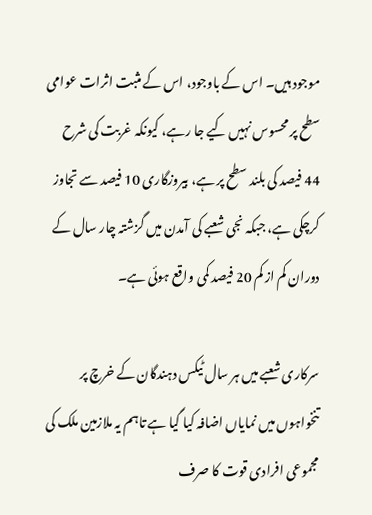موجود ہیں۔ اس کے باوجود، اس کے مثبت اثرات عوامی سطح پر محسوس نہیں کیے جا رہے، کیونکہ غربت کی شرح 44 فیصد کی بلند سطح پر ہے، بیروزگاری 10 فیصد سے تجاوز کرچکی ہے، جبکہ نجی شعبے کی آمدن میں گزشتہ چار سال کے دوران کم از کم 20 فیصد کمی واقع ہوئی ہے۔

سرکاری شعبے میں ہر سال ٹیکس دہندگان کے خرچ پر تنخواہوں میں نمایاں اضافہ کیا گیا ہے تاہم یہ ملازمین ملک کی مجموعی افرادی قوت کا صرف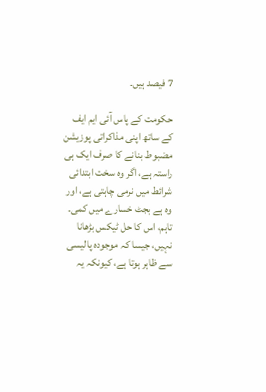7 فیصد ہیں۔

حکومت کے پاس آئی ایم ایف کے ساتھ اپنی مذاکراتی پوزیشن مضبوط بنانے کا صرف ایک ہی راستہ ہے، اگر وہ سخت ابتدائی شرائط میں نرمی چاہتی ہے، اور وہ ہے بجٹ خسارے میں کمی۔ تاہم، اس کا حل ٹیکس بڑھانا نہیں، جیسا کہ موجودہ پالیسی سے ظاہر ہوتا ہے، کیونکہ یہ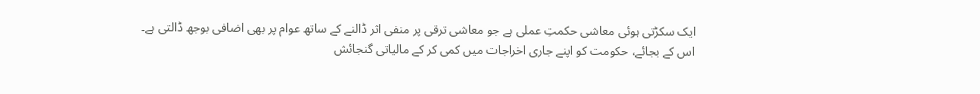ایک سکڑتی ہوئی معاشی حکمتِ عملی ہے جو معاشی ترقی پر منفی اثر ڈالنے کے ساتھ عوام پر بھی اضافی بوجھ ڈالتی ہے۔ اس کے بجائے، حکومت کو اپنے جاری اخراجات میں کمی کر کے مالیاتی گنجائش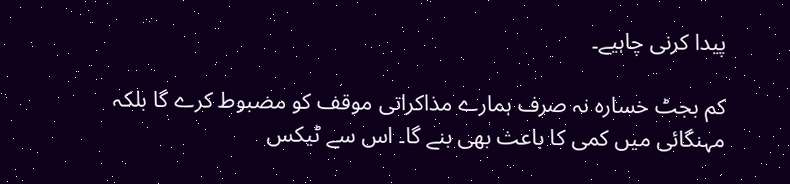پیدا کرنی چاہیے۔

کم بجٹ خسارہ نہ صرف ہمارے مذاکراتی موقف کو مضبوط کرے گا بلکہ مہنگائی میں کمی کا باعث بھی بنے گا۔ اس سے ٹیکس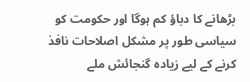بڑھانے کا دباؤ کم ہوگا اور حکومت کو سیاسی طور پر مشکل اصلاحات نافذ کرنے کے لیے زیادہ گنجائش ملے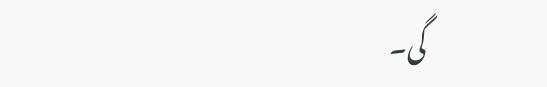گی۔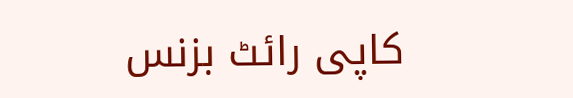کاپی رائٹ بزنس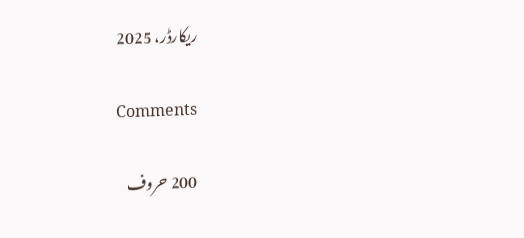ریکارڈر، 2025

Comments

200 حروف